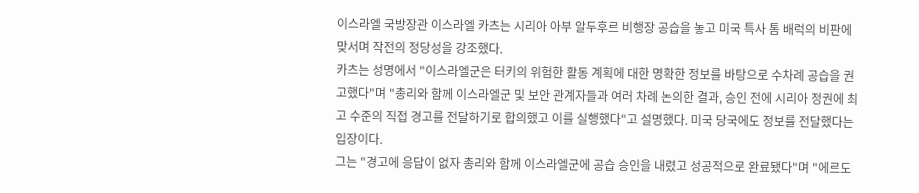이스라엘 국방장관 이스라엘 카츠는 시리아 아부 알두후르 비행장 공습을 놓고 미국 특사 톰 배럭의 비판에 맞서며 작전의 정당성을 강조했다.
카츠는 성명에서 "이스라엘군은 터키의 위험한 활동 계획에 대한 명확한 정보를 바탕으로 수차례 공습을 권고했다"며 "총리와 함께 이스라엘군 및 보안 관계자들과 여러 차례 논의한 결과, 승인 전에 시리아 정권에 최고 수준의 직접 경고를 전달하기로 합의했고 이를 실행했다"고 설명했다. 미국 당국에도 정보를 전달했다는 입장이다.
그는 "경고에 응답이 없자 총리와 함께 이스라엘군에 공습 승인을 내렸고 성공적으로 완료됐다"며 "에르도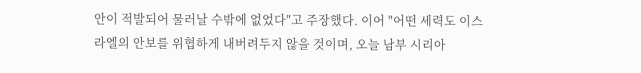안이 적발되어 물러날 수밖에 없었다"고 주장했다. 이어 "어떤 세력도 이스라엘의 안보를 위협하게 내버려두지 않을 것이며, 오늘 남부 시리아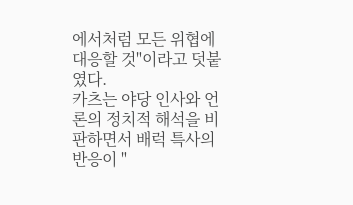에서처럼 모든 위협에 대응할 것"이라고 덧붙였다.
카츠는 야당 인사와 언론의 정치적 해석을 비판하면서 배럭 특사의 반응이 "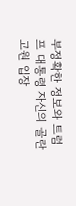부정확한 정보와 트럼프 대통령 자신의 골란고원 입장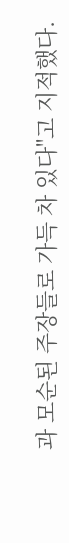과 모순된 주장들로 가득 차 있다"고 지적했다.